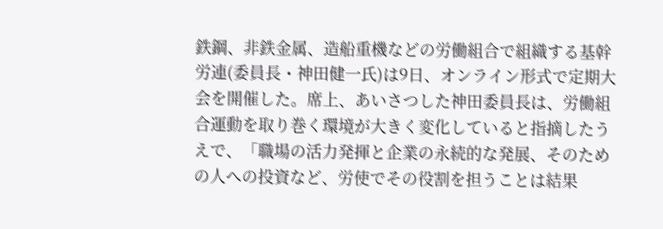鉄鋼、非鉄金属、造船重機などの労働組合で組織する基幹労連(委員長・神田健一氏)は9日、オンライン形式で定期大会を開催した。席上、あいさつした神田委員長は、労働組合運動を取り巻く環境が大きく変化していると指摘したうえで、「職場の活力発揮と企業の永続的な発展、そのための人への投資など、労使でその役割を担うことは結果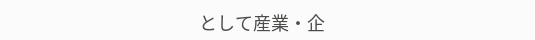として産業・企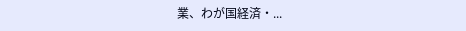業、わが国経済・...